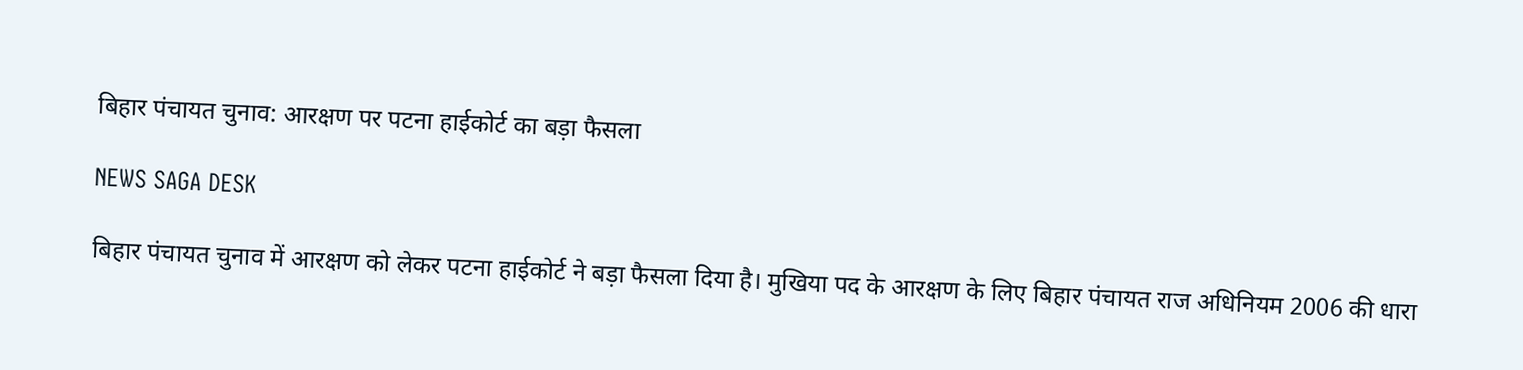बिहार पंचायत चुनाव: आरक्षण पर पटना हाईकोर्ट का बड़ा फैसला

NEWS SAGA DESK

बिहार पंचायत चुनाव में आरक्षण को लेकर पटना हाईकोर्ट ने बड़ा फैसला दिया है। मुखिया पद के आरक्षण के लिए बिहार पंचायत राज अधिनियम 2006 की धारा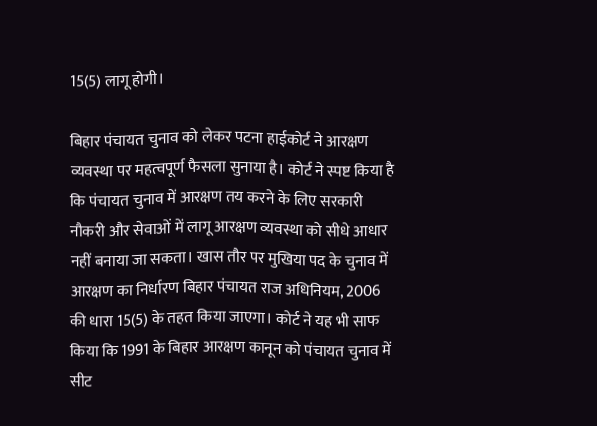15(5) लागू होगी।

बिहार पंचायत चुनाव को लेकर पटना हाईकोर्ट ने आरक्षण व्यवस्था पर महत्वपूर्ण फैसला सुनाया है। कोर्ट ने स्पष्ट किया है कि पंचायत चुनाव में आरक्षण तय करने के लिए सरकारी नौकरी और सेवाओं में लागू आरक्षण व्यवस्था को सीधे आधार नहीं बनाया जा सकता। खास तौर पर मुखिया पद के चुनाव में आरक्षण का निर्धारण बिहार पंचायत राज अधिनियम, 2006 की धारा 15(5) के तहत किया जाएगा। कोर्ट ने यह भी साफ किया कि 1991 के बिहार आरक्षण कानून को पंचायत चुनाव में सीट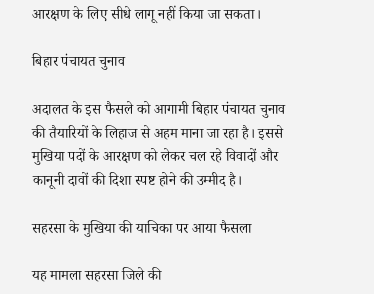आरक्षण के लिए सीधे लागू नहीं किया जा सकता।

बिहार पंचायत चुनाव

अदालत के इस फैसले को आगामी बिहार पंचायत चुनाव की तैयारियों के लिहाज से अहम माना जा रहा है। इससे मुखिया पदों के आरक्षण को लेकर चल रहे विवादों और कानूनी दावों की दिशा स्पष्ट होने की उम्मीद है।

सहरसा के मुखिया की याचिका पर आया फैसला

यह मामला सहरसा जिले की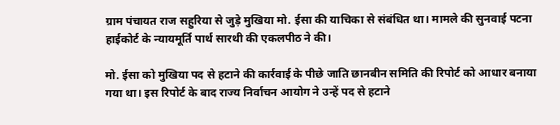ग्राम पंचायत राज सहुरिया से जुड़े मुखिया मो. ईसा की याचिका से संबंधित था। मामले की सुनवाई पटना हाईकोर्ट के न्यायमूर्ति पार्थ सारथी की एकलपीठ ने की।

मो. ईसा को मुखिया पद से हटाने की कार्रवाई के पीछे जाति छानबीन समिति की रिपोर्ट को आधार बनाया गया था। इस रिपोर्ट के बाद राज्य निर्वाचन आयोग ने उन्हें पद से हटाने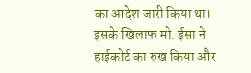का आदेश जारी किया था। इसके खिलाफ मो. ईसा ने हाईकोर्ट का रुख किया और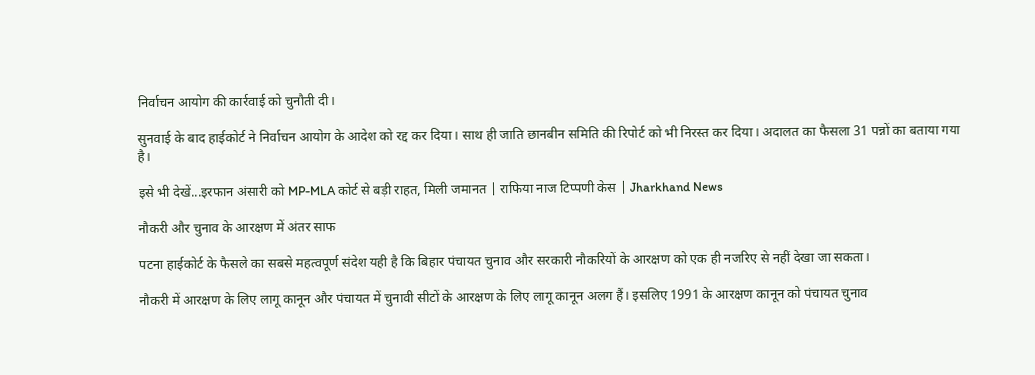निर्वाचन आयोग की कार्रवाई को चुनौती दी।

सुनवाई के बाद हाईकोर्ट ने निर्वाचन आयोग के आदेश को रद्द कर दिया। साथ ही जाति छानबीन समिति की रिपोर्ट को भी निरस्त कर दिया। अदालत का फैसला 31 पन्नों का बताया गया है।

इसे भी देखें...इरफान अंसारी को MP-MLA कोर्ट से बड़ी राहत, मिली जमानत | राफिया नाज टिप्पणी केस | Jharkhand News

नौकरी और चुनाव के आरक्षण में अंतर साफ

पटना हाईकोर्ट के फैसले का सबसे महत्वपूर्ण संदेश यही है कि बिहार पंचायत चुनाव और सरकारी नौकरियों के आरक्षण को एक ही नजरिए से नहीं देखा जा सकता।

नौकरी में आरक्षण के लिए लागू कानून और पंचायत में चुनावी सीटों के आरक्षण के लिए लागू कानून अलग हैं। इसलिए 1991 के आरक्षण कानून को पंचायत चुनाव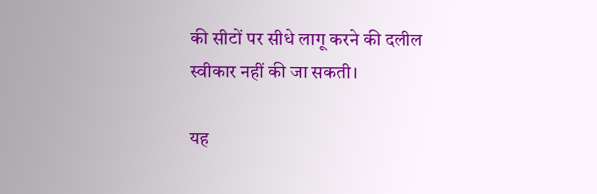की सीटों पर सीधे लागू करने की दलील स्वीकार नहीं की जा सकती।

यह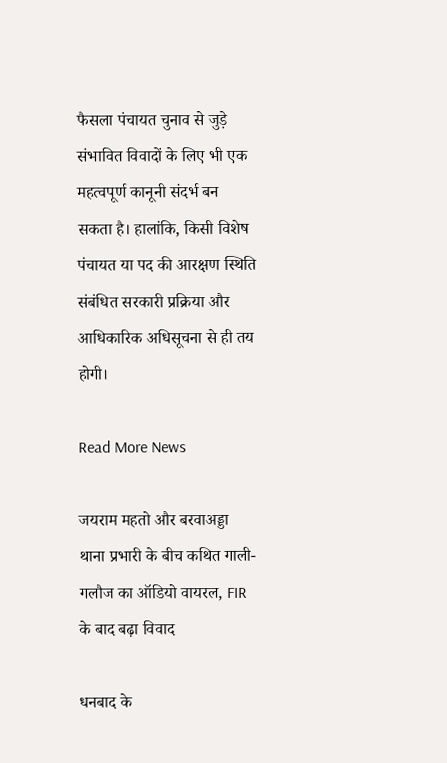फैसला पंचायत चुनाव से जुड़े संभावित विवादों के लिए भी एक महत्वपूर्ण कानूनी संदर्भ बन सकता है। हालांकि, किसी विशेष पंचायत या पद की आरक्षण स्थिति संबंधित सरकारी प्रक्रिया और आधिकारिक अधिसूचना से ही तय होगी।

Read More News

जयराम महतो और बरवाअड्डा थाना प्रभारी के बीच कथित गाली-गलौज का ऑडियो वायरल, FIR के बाद बढ़ा विवाद

धनबाद के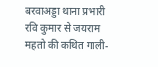बरवाअड्डा थाना प्रभारी रवि कुमार से जयराम महतो की कथित गाली-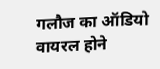गलौज का ऑडियो वायरल होने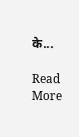के...

Read More